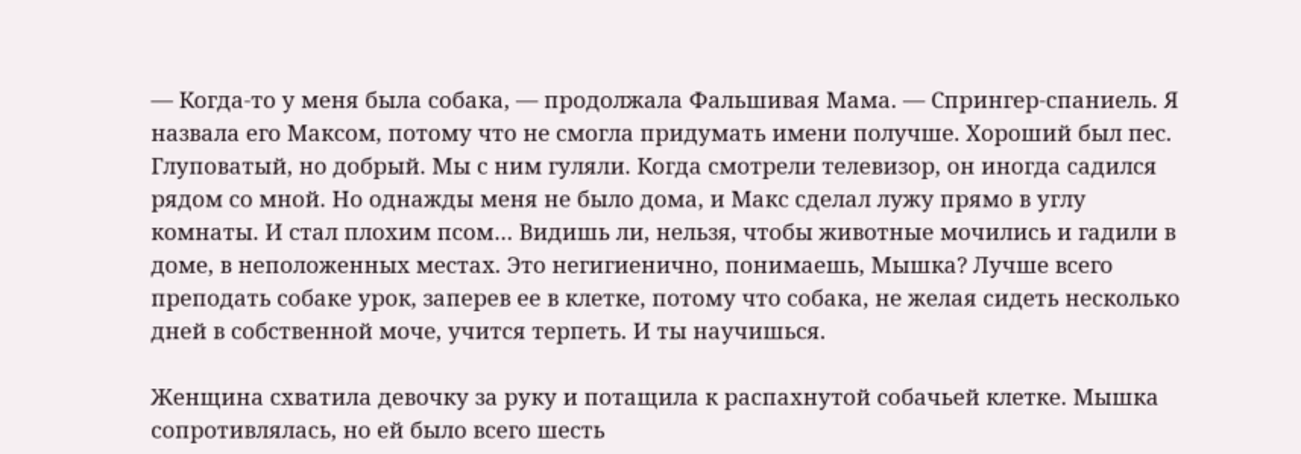— Когда-то у меня была собака, — продолжала Фальшивая Мама. — Спрингер-спаниель. Я назвала его Максом, потому что не смогла придумать имени получше. Хороший был пес. Глуповатый, но добрый. Мы с ним гуляли. Когда смотрели телевизор, он иногда садился рядом со мной. Но однажды меня не было дома, и Макс сделал лужу прямо в углу комнаты. И стал плохим псом… Видишь ли, нельзя, чтобы животные мочились и гадили в доме, в неположенных местах. Это негигиенично, понимаешь, Мышка? Лучше всего преподать собаке урок, заперев ее в клетке, потому что собака, не желая сидеть несколько дней в собственной моче, учится терпеть. И ты научишься.

Женщина схватила девочку за руку и потащила к распахнутой собачьей клетке. Мышка сопротивлялась, но ей было всего шесть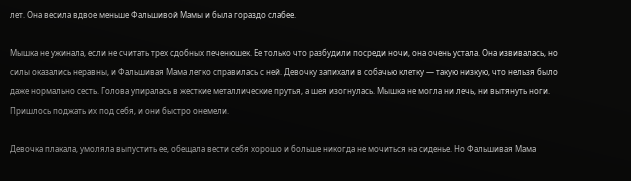лет. Она весила вдвое меньше Фальшивой Мамы и была гораздо слабее.

Мышка не ужинала, если не считать трех сдобных печенюшек. Ее только что разбудили посреди ночи, она очень устала. Она извивалась, но силы оказались неравны, и Фальшивая Мама легко справилась с ней. Девочку запихали в собачью клетку — такую низкую, что нельзя было даже нормально сесть. Голова упиралась в жесткие металлические прутья, а шея изогнулась. Мышка не могла ни лечь, ни вытянуть ноги. Пришлось поджать их под себя, и они быстро онемели.

Девочка плакала, умоляла выпустить ее, обещала вести себя хорошо и больше никогда не мочиться на сиденье. Но Фальшивая Мама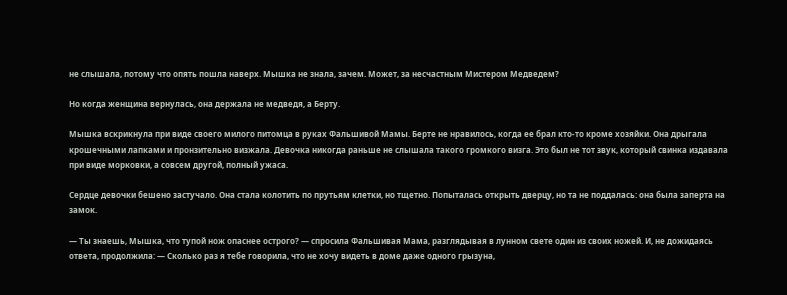не слышала, потому что опять пошла наверх. Мышка не знала, зачем. Может, за несчастным Мистером Медведем?

Но когда женщина вернулась, она держала не медведя, а Берту.

Мышка вскрикнула при виде своего милого питомца в руках Фальшивой Мамы. Берте не нравилось, когда ее брал кто-то кроме хозяйки. Она дрыгала крошечными лапками и пронзительно визжала. Девочка никогда раньше не слышала такого громкого визга. Это был не тот звук, который свинка издавала при виде морковки, а совсем другой, полный ужаса.

Сердце девочки бешено застучало. Она стала колотить по прутьям клетки, но тщетно. Попыталась открыть дверцу, но та не поддалась: она была заперта на замок.

— Ты знаешь, Мышка, что тупой нож опаснее острого? — спросила Фальшивая Мама, разглядывая в лунном свете один из своих ножей. И, не дожидаясь ответа, продолжила: — Сколько раз я тебе говорила, что не хочу видеть в доме даже одного грызуна,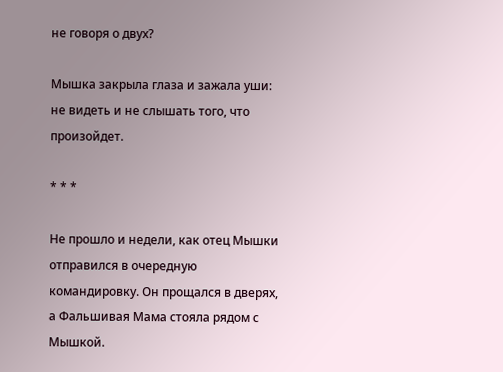не говоря о двух?

Мышка закрыла глаза и зажала уши: не видеть и не слышать того, что произойдет.

* * *

Не прошло и недели, как отец Мышки отправился в очередную командировку. Он прощался в дверях, а Фальшивая Мама стояла рядом с Мышкой.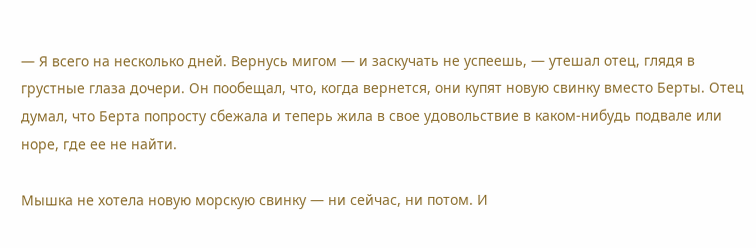— Я всего на несколько дней. Вернусь мигом — и заскучать не успеешь, — утешал отец, глядя в грустные глаза дочери. Он пообещал, что, когда вернется, они купят новую свинку вместо Берты. Отец думал, что Берта попросту сбежала и теперь жила в свое удовольствие в каком-нибудь подвале или норе, где ее не найти.

Мышка не хотела новую морскую свинку — ни сейчас, ни потом. И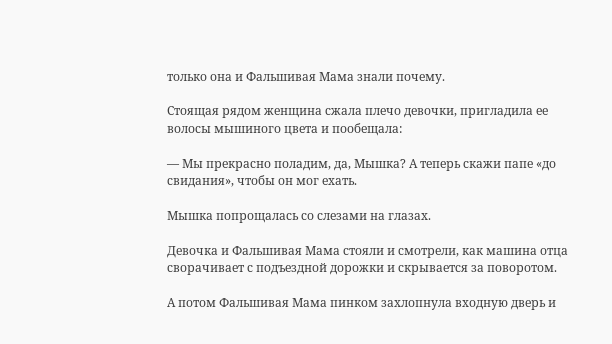только она и Фальшивая Мама знали почему.

Стоящая рядом женщина сжала плечо девочки, пригладила ее волосы мышиного цвета и пообещала:

— Мы прекрасно поладим, да, Мышка? А теперь скажи папе «до свидания», чтобы он мог ехать.

Мышка попрощалась со слезами на глазах.

Девочка и Фальшивая Мама стояли и смотрели, как машина отца сворачивает с подъездной дорожки и скрывается за поворотом.

А потом Фальшивая Мама пинком захлопнула входную дверь и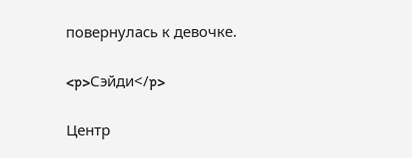повернулась к девочке.

<p>Сэйди</p>

Центр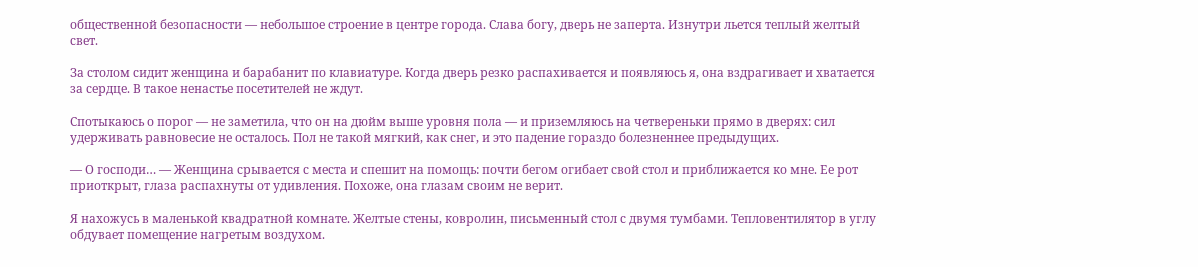общественной безопасности — небольшое строение в центре города. Слава богу, дверь не заперта. Изнутри льется теплый желтый свет.

За столом сидит женщина и барабанит по клавиатуре. Когда дверь резко распахивается и появляюсь я, она вздрагивает и хватается за сердце. В такое ненастье посетителей не ждут.

Спотыкаюсь о порог — не заметила, что он на дюйм выше уровня пола — и приземляюсь на четвереньки прямо в дверях: сил удерживать равновесие не осталось. Пол не такой мягкий, как снег, и это падение гораздо болезненнее предыдущих.

— О господи… — Женщина срывается с места и спешит на помощь: почти бегом огибает свой стол и приближается ко мне. Ее рот приоткрыт, глаза распахнуты от удивления. Похоже, она глазам своим не верит.

Я нахожусь в маленькой квадратной комнате. Желтые стены, ковролин, письменный стол с двумя тумбами. Тепловентилятор в углу обдувает помещение нагретым воздухом.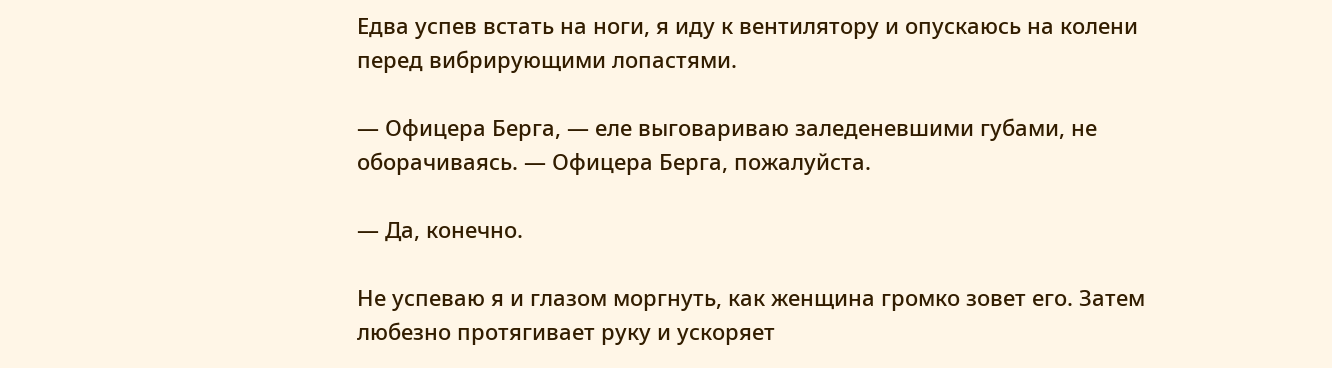Едва успев встать на ноги, я иду к вентилятору и опускаюсь на колени перед вибрирующими лопастями.

— Офицера Берга, — еле выговариваю заледеневшими губами, не оборачиваясь. — Офицера Берга, пожалуйста.

— Да, конечно.

Не успеваю я и глазом моргнуть, как женщина громко зовет его. Затем любезно протягивает руку и ускоряет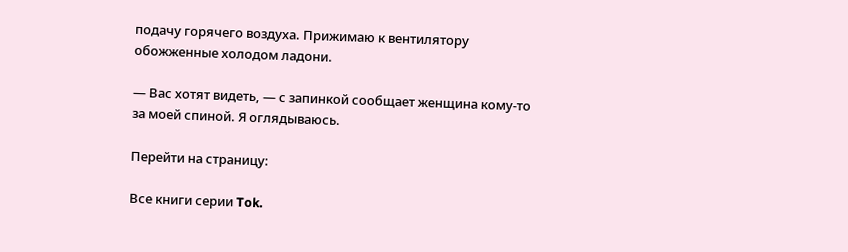подачу горячего воздуха. Прижимаю к вентилятору обожженные холодом ладони.

— Вас хотят видеть, — с запинкой сообщает женщина кому-то за моей спиной. Я оглядываюсь.

Перейти на страницу:

Все книги серии Tok.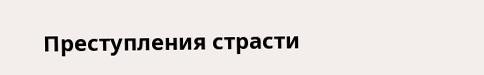Преступления страсти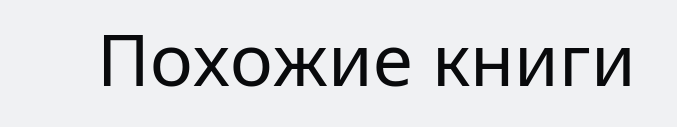Похожие книги